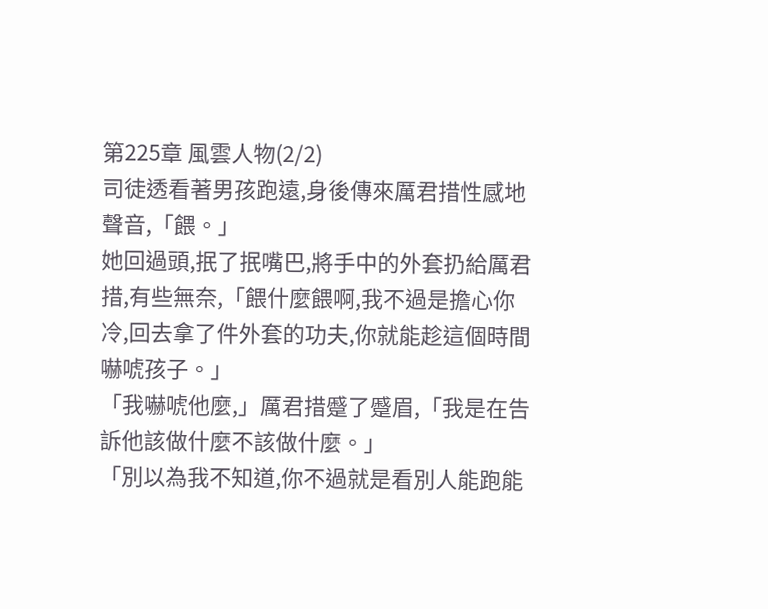第225章 風雲人物(2/2)
司徒透看著男孩跑遠,身後傳來厲君措性感地聲音,「餵。」
她回過頭,抿了抿嘴巴,將手中的外套扔給厲君措,有些無奈,「餵什麼餵啊,我不過是擔心你冷,回去拿了件外套的功夫,你就能趁這個時間嚇唬孩子。」
「我嚇唬他麼,」厲君措蹙了蹙眉,「我是在告訴他該做什麼不該做什麼。」
「別以為我不知道,你不過就是看別人能跑能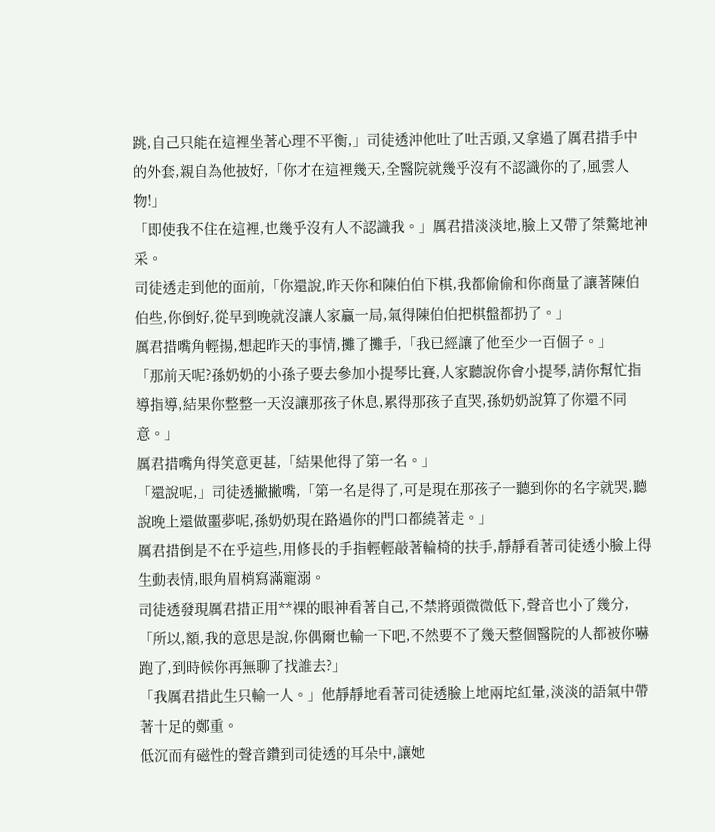跳,自己只能在這裡坐著心理不平衡,」司徒透沖他吐了吐舌頭,又拿過了厲君措手中的外套,親自為他披好,「你才在這裡幾天,全醫院就幾乎沒有不認識你的了,風雲人物!」
「即使我不住在這裡,也幾乎沒有人不認識我。」厲君措淡淡地,臉上又帶了桀驁地神采。
司徒透走到他的面前,「你還說,昨天你和陳伯伯下棋,我都偷偷和你商量了讓著陳伯伯些,你倒好,從早到晚就沒讓人家贏一局,氣得陳伯伯把棋盤都扔了。」
厲君措嘴角輕揚,想起昨天的事情,攤了攤手,「我已經讓了他至少一百個子。」
「那前天呢?孫奶奶的小孫子要去參加小提琴比賽,人家聽說你會小提琴,請你幫忙指導指導,結果你整整一天沒讓那孩子休息,累得那孩子直哭,孫奶奶說算了你還不同意。」
厲君措嘴角得笑意更甚,「結果他得了第一名。」
「還說呢,」司徒透撇撇嘴,「第一名是得了,可是現在那孩子一聽到你的名字就哭,聽說晚上還做噩夢呢,孫奶奶現在路過你的門口都繞著走。」
厲君措倒是不在乎這些,用修長的手指輕輕敲著輪椅的扶手,靜靜看著司徒透小臉上得生動表情,眼角眉梢寫滿寵溺。
司徒透發現厲君措正用**裸的眼神看著自己,不禁將頭微微低下,聲音也小了幾分,「所以,額,我的意思是說,你偶爾也輸一下吧,不然要不了幾天整個醫院的人都被你嚇跑了,到時候你再無聊了找誰去?」
「我厲君措此生只輸一人。」他靜靜地看著司徒透臉上地兩坨紅暈,淡淡的語氣中帶著十足的鄭重。
低沉而有磁性的聲音鑽到司徒透的耳朵中,讓她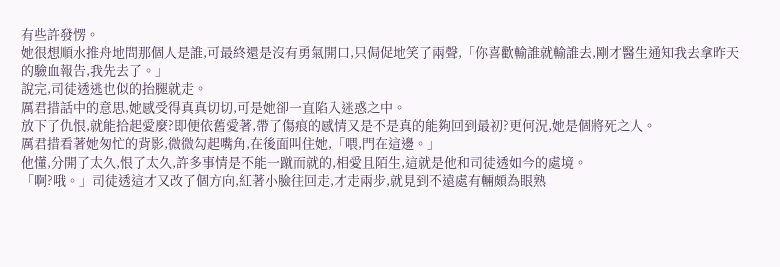有些許發愣。
她很想順水推舟地問那個人是誰,可最終還是沒有勇氣開口,只侷促地笑了兩聲,「你喜歡輸誰就輸誰去,剛才醫生通知我去拿昨天的驗血報告,我先去了。」
說完,司徒透逃也似的抬腿就走。
厲君措話中的意思,她感受得真真切切,可是她卻一直陷入迷惑之中。
放下了仇恨,就能拾起愛麼?即便依舊愛著,帶了傷痕的感情又是不是真的能夠回到最初?更何況,她是個將死之人。
厲君措看著她匆忙的背影,微微勾起嘴角,在後面叫住她,「喂,門在這邊。」
他懂,分開了太久,恨了太久,許多事情是不能一蹴而就的,相愛且陌生,這就是他和司徒透如今的處境。
「啊?哦。」司徒透這才又改了個方向,紅著小臉往回走,才走兩步,就見到不遠處有輛頗為眼熟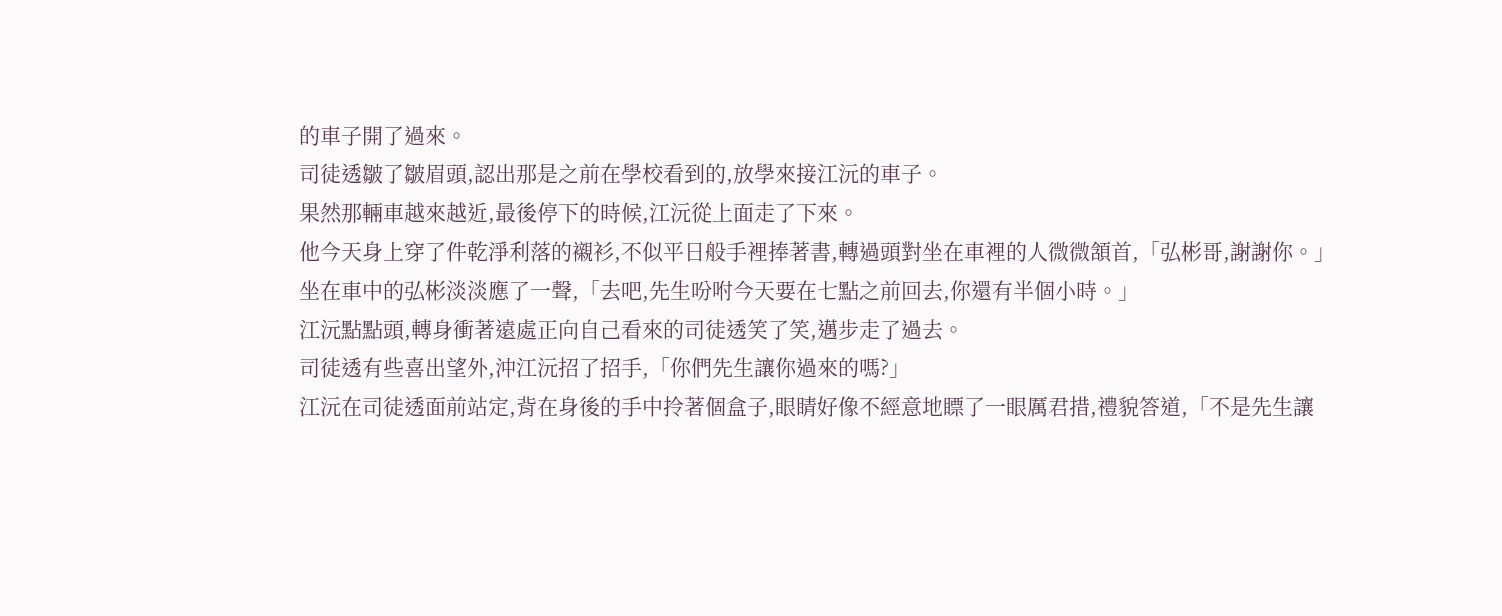的車子開了過來。
司徒透皺了皺眉頭,認出那是之前在學校看到的,放學來接江沅的車子。
果然那輛車越來越近,最後停下的時候,江沅從上面走了下來。
他今天身上穿了件乾淨利落的襯衫,不似平日般手裡捧著書,轉過頭對坐在車裡的人微微頷首,「弘彬哥,謝謝你。」
坐在車中的弘彬淡淡應了一聲,「去吧,先生吩咐今天要在七點之前回去,你還有半個小時。」
江沅點點頭,轉身衝著遠處正向自己看來的司徒透笑了笑,邁步走了過去。
司徒透有些喜出望外,沖江沅招了招手,「你們先生讓你過來的嗎?」
江沅在司徒透面前站定,背在身後的手中拎著個盒子,眼睛好像不經意地瞟了一眼厲君措,禮貌答道,「不是先生讓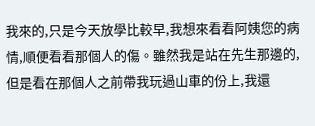我來的,只是今天放學比較早,我想來看看阿姨您的病情,順便看看那個人的傷。雖然我是站在先生那邊的,但是看在那個人之前帶我玩過山車的份上,我還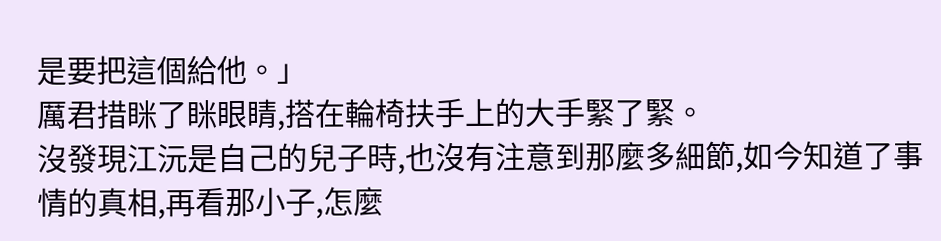是要把這個給他。」
厲君措眯了眯眼睛,搭在輪椅扶手上的大手緊了緊。
沒發現江沅是自己的兒子時,也沒有注意到那麼多細節,如今知道了事情的真相,再看那小子,怎麼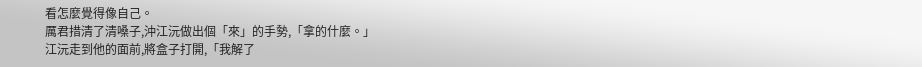看怎麼覺得像自己。
厲君措清了清嗓子,沖江沅做出個「來」的手勢,「拿的什麼。」
江沅走到他的面前,將盒子打開,「我解了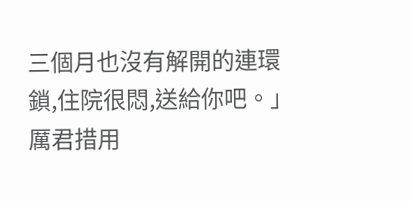三個月也沒有解開的連環鎖,住院很悶,送給你吧。」
厲君措用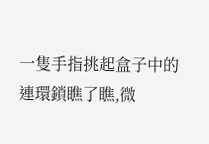一隻手指挑起盒子中的連環鎖瞧了瞧,微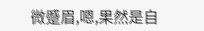微蹙眉,嗯,果然是自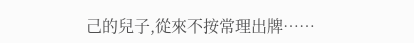己的兒子,從來不按常理出牌……